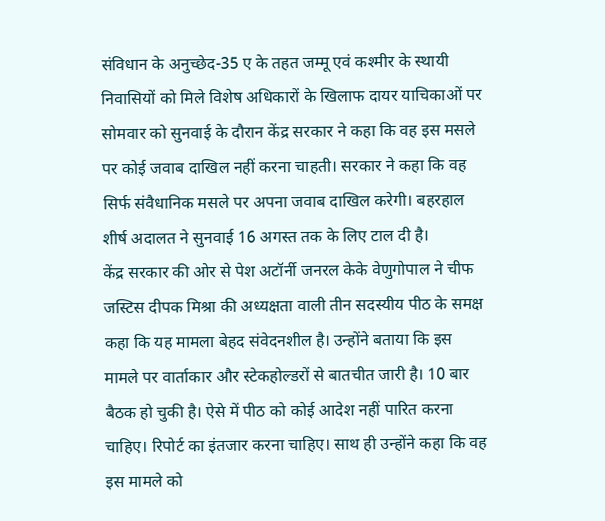संविधान के अनुच्छेद-35 ए के तहत जम्मू एवं कश्मीर के स्थायी निवासियों को मिले विशेष अधिकारों के खिलाफ दायर याचिकाओं पर सोमवार को सुनवाई के दौरान केंद्र सरकार ने कहा कि वह इस मसले पर कोई जवाब दाखिल नहीं करना चाहती। सरकार ने कहा कि वह सिर्फ संवैधानिक मसले पर अपना जवाब दाखिल करेगी। बहरहाल शीर्ष अदालत ने सुनवाई 16 अगस्त तक के लिए टाल दी है।
केंद्र सरकार की ओर से पेश अटॉर्नी जनरल केके वेणुगोपाल ने चीफ जस्टिस दीपक मिश्रा की अध्यक्षता वाली तीन सदस्यीय पीठ के समक्ष कहा कि यह मामला बेहद संवेदनशील है। उन्होंने बताया कि इस मामले पर वार्ताकार और स्टेकहोल्डरों से बातचीत जारी है। 10 बार बैठक हो चुकी है। ऐसे में पीठ को कोई आदेश नहीं पारित करना चाहिए। रिपोर्ट का इंतजार करना चाहिए। साथ ही उन्होंने कहा कि वह इस मामले को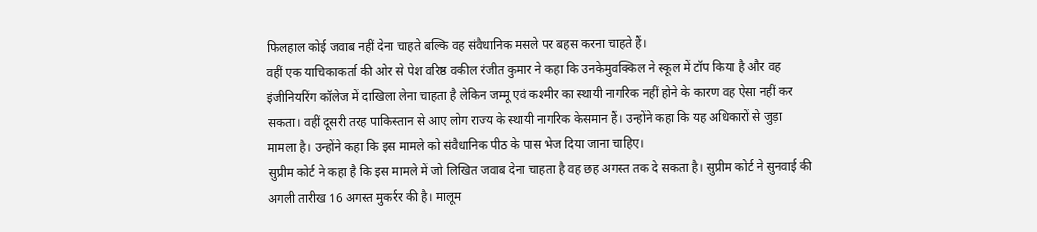फिलहाल कोई जवाब नहीं देना चाहते बल्कि वह संवैधानिक मसले पर बहस करना चाहते हैं।
वहीं एक याचिकाकर्ता की ओर से पेश वरिष्ठ वकील रंजीत कुमार ने कहा कि उनकेमुवक्किल ने स्कूल में टॉप किया है और वह इंजीनियरिंग कॉलेज में दाखिला लेना चाहता है लेकिन जम्मू एवं कश्मीर का स्थायी नागरिक नहीं होने के कारण वह ऐसा नहीं कर सकता। वहीं दूसरी तरह पाकिस्तान से आए लोग राज्य के स्थायी नागरिक केसमान हैं। उन्होंने कहा कि यह अधिकारों से जुड़ा मामला है। उन्होंने कहा कि इस मामले को संवैधानिक पीठ के पास भेज दिया जाना चाहिए।
सुप्रीम कोर्ट ने कहा है कि इस मामले में जो लिखित जवाब देना चाहता है वह छह अगस्त तक दे सकता है। सुप्रीम कोर्ट ने सुनवाई की अगली तारीख 16 अगस्त मुकर्रर की है। मालूम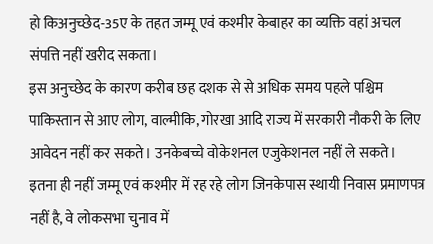हो किअनुच्छेद-35ए के तहत जम्मू एवं कश्मीर केबाहर का व्यक्ति वहां अचल संपत्ति नहीं खरीद सकता।
इस अनुच्छेद के कारण करीब छह दशक से से अधिक समय पहले पश्चिम पाकिस्तान से आए लोग, वाल्मीकि, गोरखा आदि राज्य में सरकारी नौकरी के लिए आवेदन नहीं कर सकते। उनकेबच्चे वोकेशनल एजुकेशनल नहीं ले सकते। इतना ही नहीं जम्मू एवं कश्मीर में रह रहे लोग जिनकेपास स्थायी निवास प्रमाणपत्र नहीं है, वे लोकसभा चुनाव में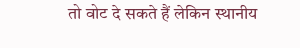तो वोट दे सकते हैं लेकिन स्थानीय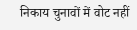निकाय चुनावों में वोट नहीं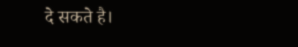दे सकते है।